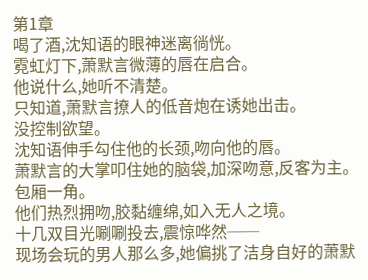第1章
喝了酒,沈知语的眼神迷离徜恍。
霓虹灯下,萧默言微薄的唇在启合。
他说什么,她听不清楚。
只知道,萧默言撩人的低音炮在诱她出击。
没控制欲望。
沈知语伸手勾住他的长颈,吻向他的唇。
萧默言的大掌叩住她的脑袋,加深吻意,反客为主。
包厢一角。
他们热烈拥吻,胶黏缠绵,如入无人之境。
十几双目光唰唰投去,震惊哗然──
现场会玩的男人那么多,她偏挑了洁身自好的萧默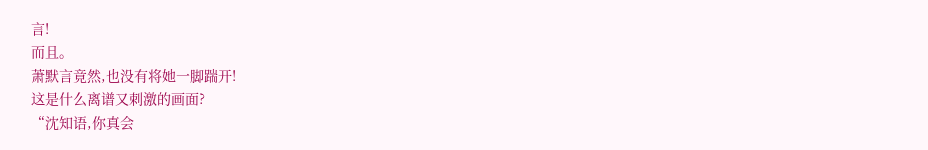言!
而且。
萧默言竟然,也没有将她一脚踹开!
这是什么离谱又刺激的画面?
“沈知语,你真会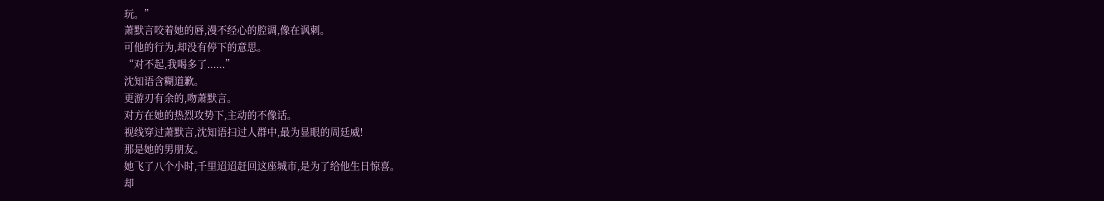玩。”
萧默言咬着她的唇,漫不经心的腔调,像在讽刺。
可他的行为,却没有停下的意思。
“对不起,我喝多了......”
沈知语含糊道歉。
更游刃有余的,吻萧默言。
对方在她的热烈攻势下,主动的不像话。
视线穿过萧默言,沈知语扫过人群中,最为显眼的周廷威!
那是她的男朋友。
她飞了八个小时,千里迢迢赶回这座城市,是为了给他生日惊喜。
却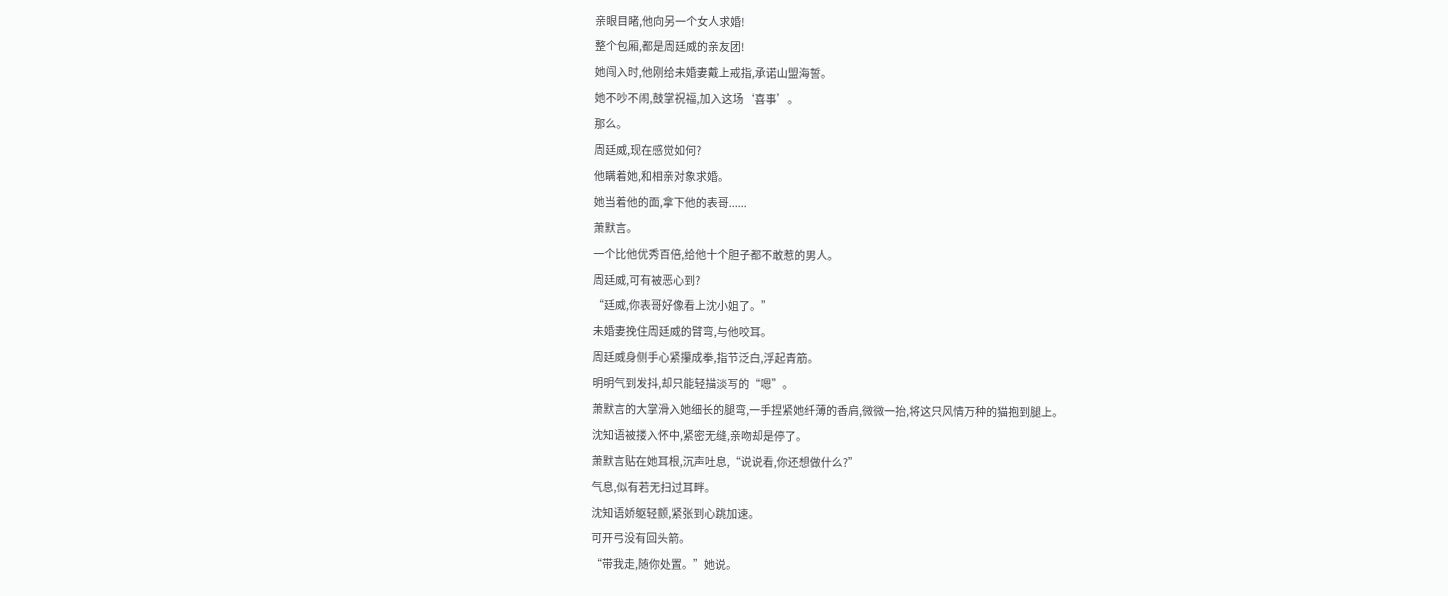亲眼目睹,他向另一个女人求婚!
整个包厢,都是周廷威的亲友团!
她闯入时,他刚给未婚妻戴上戒指,承诺山盟海誓。
她不吵不闹,鼓掌祝福,加入这场‘喜事’。
那么。
周廷威,现在感觉如何?
他瞒着她,和相亲对象求婚。
她当着他的面,拿下他的表哥......
萧默言。
一个比他优秀百倍,给他十个胆子都不敢惹的男人。
周廷威,可有被恶心到?
“廷威,你表哥好像看上沈小姐了。”
未婚妻挽住周廷威的臂弯,与他咬耳。
周廷威身侧手心紧攥成拳,指节泛白,浮起青筋。
明明气到发抖,却只能轻描淡写的“嗯”。
萧默言的大掌滑入她细长的腿弯,一手捏紧她纤薄的香肩,微微一抬,将这只风情万种的猫抱到腿上。
沈知语被搂入怀中,紧密无缝,亲吻却是停了。
萧默言贴在她耳根,沉声吐息,“说说看,你还想做什么?”
气息,似有若无扫过耳畔。
沈知语娇躯轻颤,紧张到心跳加速。
可开弓没有回头箭。
“带我走,随你处置。”她说。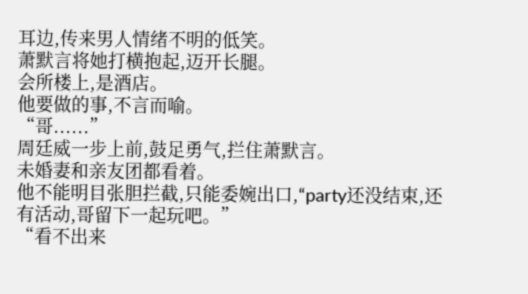耳边,传来男人情绪不明的低笑。
萧默言将她打横抱起,迈开长腿。
会所楼上,是酒店。
他要做的事,不言而喻。
“哥......”
周廷威一步上前,鼓足勇气,拦住萧默言。
未婚妻和亲友团都看着。
他不能明目张胆拦截,只能委婉出口,“party还没结束,还有活动,哥留下一起玩吧。”
“看不出来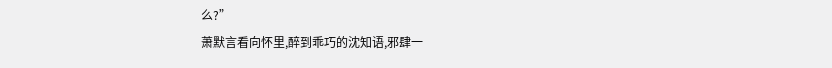么?”
萧默言看向怀里,醉到乖巧的沈知语,邪肆一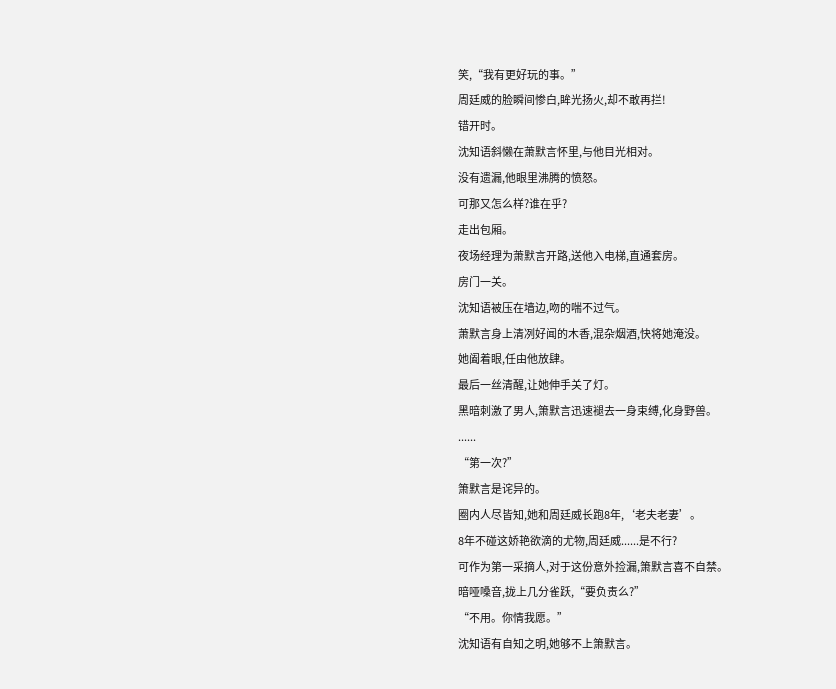笑,“我有更好玩的事。”
周廷威的脸瞬间惨白,眸光扬火,却不敢再拦!
错开时。
沈知语斜懒在萧默言怀里,与他目光相对。
没有遗漏,他眼里沸腾的愤怒。
可那又怎么样?谁在乎?
走出包厢。
夜场经理为萧默言开路,送他入电梯,直通套房。
房门一关。
沈知语被压在墙边,吻的喘不过气。
萧默言身上清冽好闻的木香,混杂烟酒,快将她淹没。
她阖着眼,任由他放肆。
最后一丝清醒,让她伸手关了灯。
黑暗刺激了男人,箫默言迅速褪去一身束缚,化身野兽。
......
“第一次?”
箫默言是诧异的。
圈内人尽皆知,她和周廷威长跑8年,‘老夫老妻’。
8年不碰这娇艳欲滴的尤物,周廷威......是不行?
可作为第一采摘人,对于这份意外捡漏,箫默言喜不自禁。
暗哑嗓音,拢上几分雀跃,“要负责么?”
“不用。你情我愿。”
沈知语有自知之明,她够不上箫默言。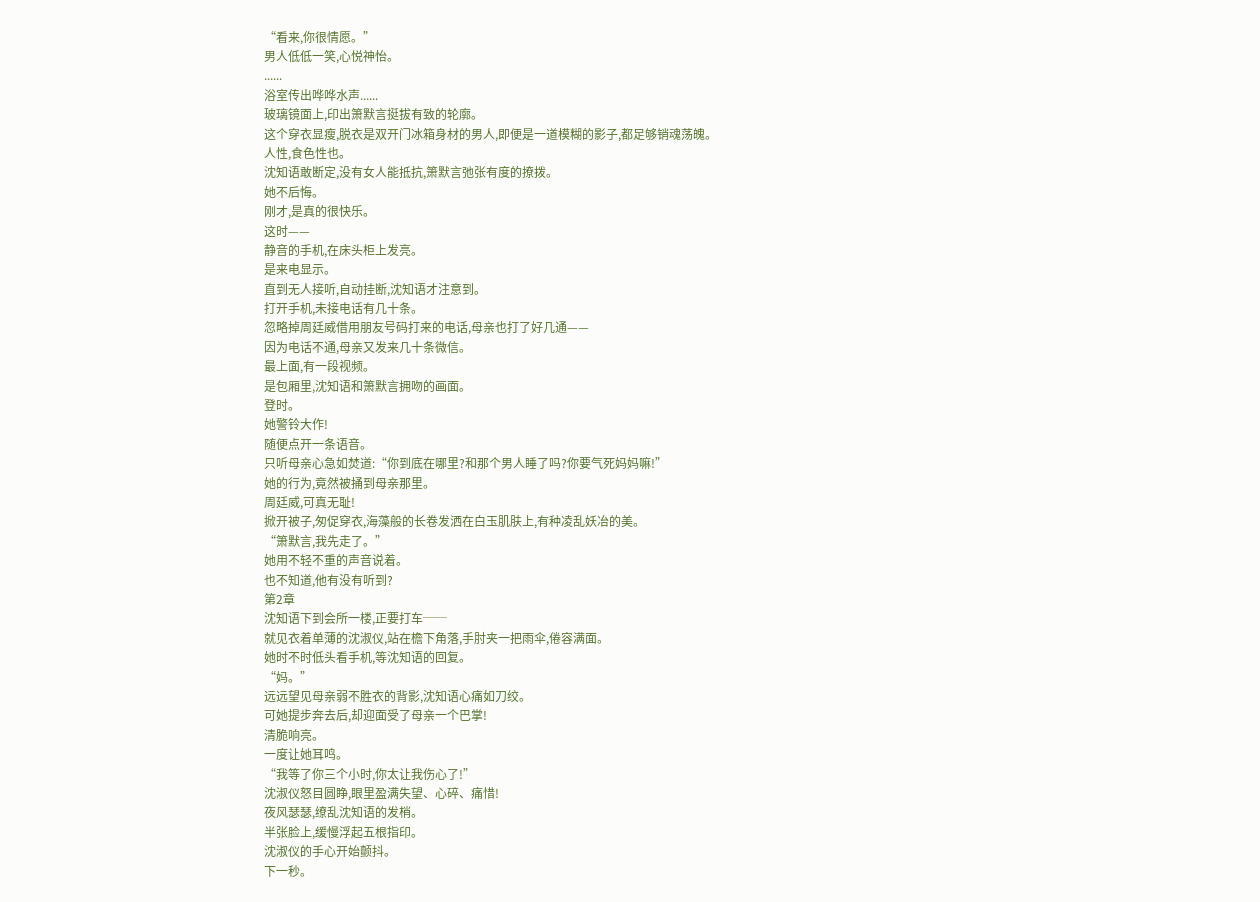“看来,你很情愿。”
男人低低一笑,心悦神怡。
......
浴室传出哗哗水声......
玻璃镜面上,印出箫默言挺拔有致的轮廓。
这个穿衣显瘦,脱衣是双开门冰箱身材的男人,即便是一道模糊的影子,都足够销魂荡魄。
人性,食色性也。
沈知语敢断定,没有女人能抵抗,箫默言弛张有度的撩拨。
她不后悔。
刚才,是真的很快乐。
这时——
静音的手机,在床头柜上发亮。
是来电显示。
直到无人接听,自动挂断,沈知语才注意到。
打开手机,未接电话有几十条。
忽略掉周廷威借用朋友号码打来的电话,母亲也打了好几通——
因为电话不通,母亲又发来几十条微信。
最上面,有一段视频。
是包厢里,沈知语和箫默言拥吻的画面。
登时。
她警铃大作!
随便点开一条语音。
只听母亲心急如焚道:“你到底在哪里?和那个男人睡了吗?你要气死妈妈嘛!”
她的行为,竟然被捅到母亲那里。
周廷威,可真无耻!
掀开被子,匆促穿衣,海藻般的长卷发洒在白玉肌肤上,有种凌乱妖冶的美。
“箫默言,我先走了。”
她用不轻不重的声音说着。
也不知道,他有没有听到?
第2章
沈知语下到会所一楼,正要打车──
就见衣着单薄的沈淑仪,站在檐下角落,手肘夹一把雨伞,倦容满面。
她时不时低头看手机,等沈知语的回复。
“妈。”
远远望见母亲弱不胜衣的背影,沈知语心痛如刀绞。
可她提步奔去后,却迎面受了母亲一个巴掌!
清脆响亮。
一度让她耳鸣。
“我等了你三个小时,你太让我伤心了!”
沈淑仪怒目圆睁,眼里盈满失望、心碎、痛惜!
夜风瑟瑟,缭乱沈知语的发梢。
半张脸上,缓慢浮起五根指印。
沈淑仪的手心开始颤抖。
下一秒。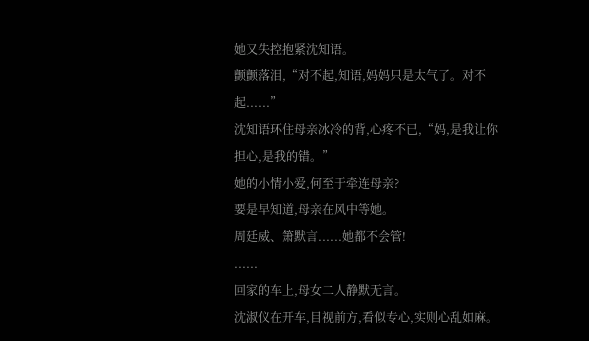她又失控抱紧沈知语。
颤颤落泪,“对不起,知语,妈妈只是太气了。对不起......”
沈知语环住母亲冰冷的背,心疼不已,“妈,是我让你担心,是我的错。”
她的小情小爱,何至于牵连母亲?
要是早知道,母亲在风中等她。
周廷威、箫默言......她都不会管!
......
回家的车上,母女二人静默无言。
沈淑仪在开车,目视前方,看似专心,实则心乱如麻。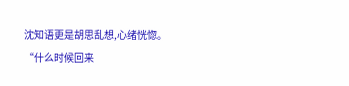沈知语更是胡思乱想,心绪恍惚。
“什么时候回来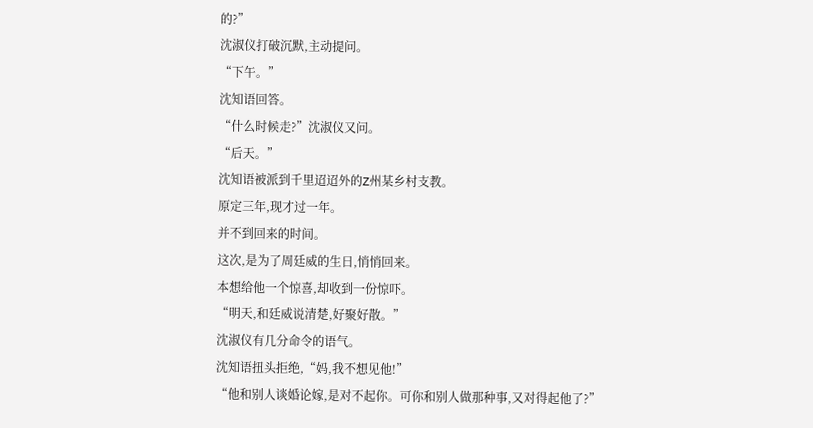的?”
沈淑仪打破沉默,主动提问。
“下午。”
沈知语回答。
“什么时候走?”沈淑仪又问。
“后天。”
沈知语被派到千里迢迢外的Z州某乡村支教。
原定三年,现才过一年。
并不到回来的时间。
这次,是为了周廷威的生日,悄悄回来。
本想给他一个惊喜,却收到一份惊吓。
“明天,和廷威说清楚,好聚好散。”
沈淑仪有几分命令的语气。
沈知语扭头拒绝,“妈,我不想见他!”
“他和别人谈婚论嫁,是对不起你。可你和别人做那种事,又对得起他了?”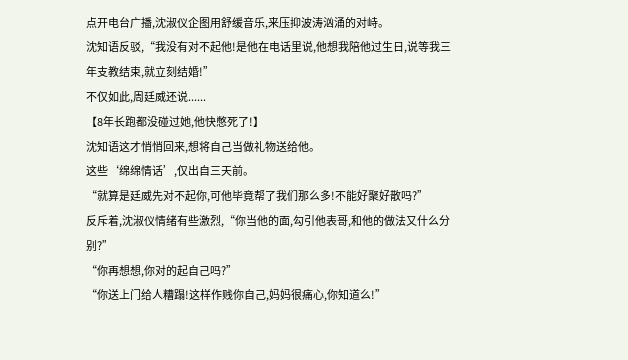点开电台广播,沈淑仪企图用舒缓音乐,来压抑波涛汹涌的对峙。
沈知语反驳,“我没有对不起他!是他在电话里说,他想我陪他过生日,说等我三年支教结束,就立刻结婚!”
不仅如此,周廷威还说......
【8年长跑都没碰过她,他快憋死了!】
沈知语这才悄悄回来,想将自己当做礼物送给他。
这些‘绵绵情话’,仅出自三天前。
“就算是廷威先对不起你,可他毕竟帮了我们那么多!不能好聚好散吗?”
反斥着,沈淑仪情绪有些激烈,“你当他的面,勾引他表哥,和他的做法又什么分别?”
“你再想想,你对的起自己吗?”
“你送上门给人糟蹋!这样作贱你自己,妈妈很痛心,你知道么!”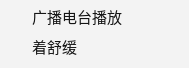广播电台播放着舒缓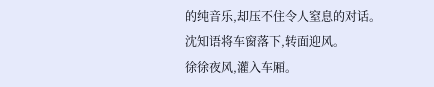的纯音乐,却压不住令人窒息的对话。
沈知语将车窗落下,转面迎风。
徐徐夜风,灌入车厢。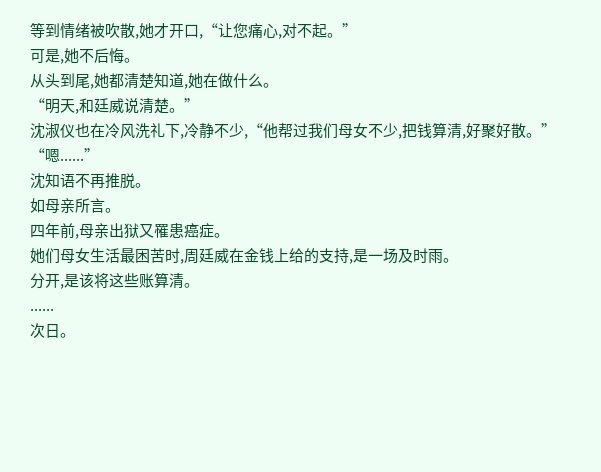等到情绪被吹散,她才开口,“让您痛心,对不起。”
可是,她不后悔。
从头到尾,她都清楚知道,她在做什么。
“明天,和廷威说清楚。”
沈淑仪也在冷风洗礼下,冷静不少,“他帮过我们母女不少,把钱算清,好聚好散。”
“嗯......”
沈知语不再推脱。
如母亲所言。
四年前,母亲出狱又罹患癌症。
她们母女生活最困苦时,周廷威在金钱上给的支持,是一场及时雨。
分开,是该将这些账算清。
......
次日。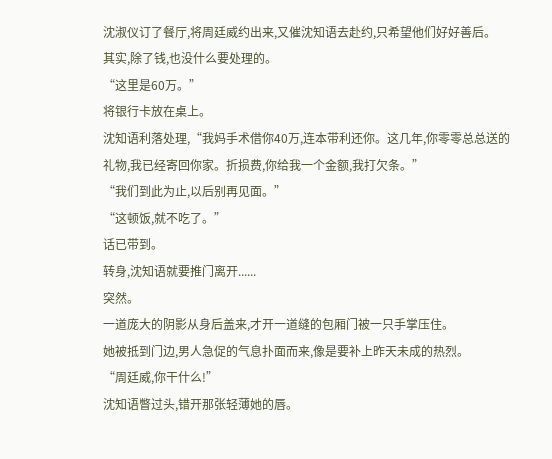沈淑仪订了餐厅,将周廷威约出来,又催沈知语去赴约,只希望他们好好善后。
其实,除了钱,也没什么要处理的。
“这里是60万。”
将银行卡放在桌上。
沈知语利落处理,“我妈手术借你40万,连本带利还你。这几年,你零零总总送的礼物,我已经寄回你家。折损费,你给我一个金额,我打欠条。”
“我们到此为止,以后别再见面。”
“这顿饭,就不吃了。”
话已带到。
转身,沈知语就要推门离开......
突然。
一道庞大的阴影从身后盖来,才开一道缝的包厢门被一只手掌压住。
她被抵到门边,男人急促的气息扑面而来,像是要补上昨天未成的热烈。
“周廷威,你干什么!”
沈知语瞥过头,错开那张轻薄她的唇。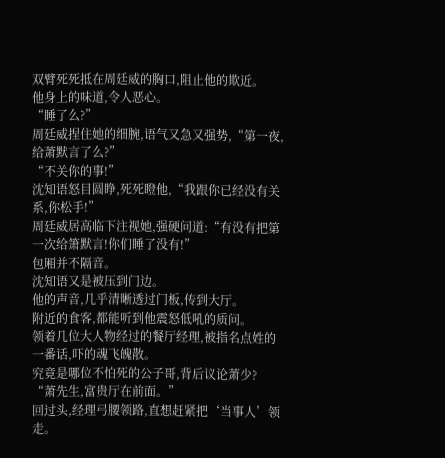双臂死死抵在周廷威的胸口,阻止他的欺近。
他身上的味道,令人恶心。
“睡了么?”
周廷威捏住她的细腕,语气又急又强势,“第一夜,给萧默言了么?”
“不关你的事!”
沈知语怒目圆睁,死死瞪他,“我跟你已经没有关系,你松手!”
周廷威居高临下注视她,强硬问道:“有没有把第一次给箫默言!你们睡了没有!”
包厢并不隔音。
沈知语又是被压到门边。
他的声音,几乎清晰透过门板,传到大厅。
附近的食客,都能听到他震怒低吼的质问。
领着几位大人物经过的餐厅经理,被指名点姓的一番话,吓的魂飞魄散。
究竟是哪位不怕死的公子哥,背后议论萧少?
“萧先生,富贵厅在前面。”
回过头,经理弓腰领路,直想赶紧把‘当事人’领走。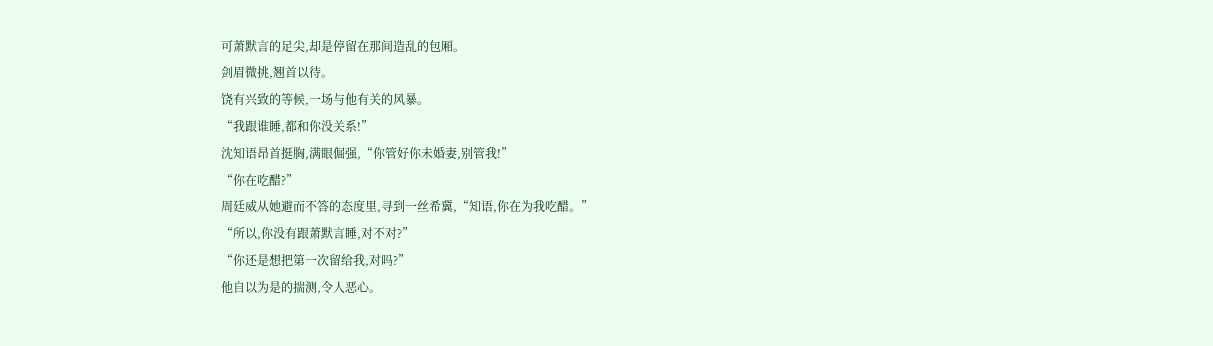可萧默言的足尖,却是停留在那间造乱的包厢。
剑眉微挑,翘首以待。
饶有兴致的等候,一场与他有关的风暴。
“我跟谁睡,都和你没关系!”
沈知语昂首挺胸,满眼倔强,“你管好你未婚妻,别管我!”
“你在吃醋?”
周廷威从她避而不答的态度里,寻到一丝希冀,“知语,你在为我吃醋。”
“所以,你没有跟萧默言睡,对不对?”
“你还是想把第一次留给我,对吗?”
他自以为是的揣测,令人恶心。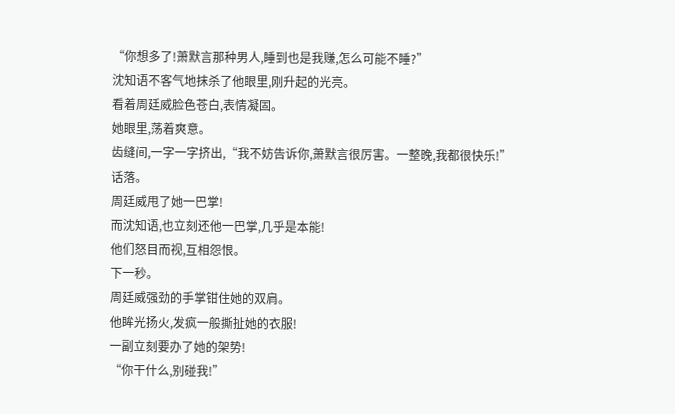“你想多了!萧默言那种男人,睡到也是我赚,怎么可能不睡?”
沈知语不客气地抹杀了他眼里,刚升起的光亮。
看着周廷威脸色苍白,表情凝固。
她眼里,荡着爽意。
齿缝间,一字一字挤出,“我不妨告诉你,萧默言很厉害。一整晚,我都很快乐!”
话落。
周廷威甩了她一巴掌!
而沈知语,也立刻还他一巴掌,几乎是本能!
他们怒目而视,互相怨恨。
下一秒。
周廷威强劲的手掌钳住她的双肩。
他眸光扬火,发疯一般撕扯她的衣服!
一副立刻要办了她的架势!
“你干什么,别碰我!”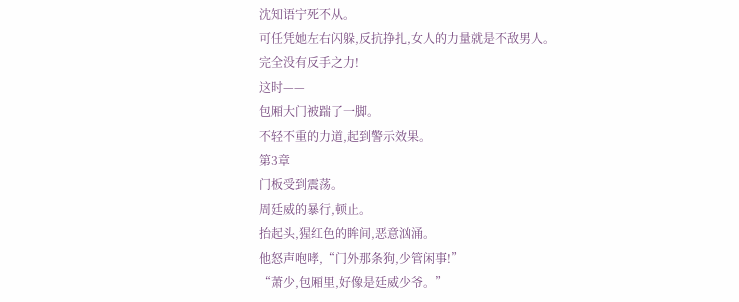沈知语宁死不从。
可任凭她左右闪躲,反抗挣扎,女人的力量就是不敌男人。
完全没有反手之力!
这时——
包厢大门被踹了一脚。
不轻不重的力道,起到警示效果。
第3章
门板受到震荡。
周廷威的暴行,顿止。
抬起头,猩红色的眸间,恶意汹涌。
他怒声咆哮,“门外那条狗,少管闲事!”
“萧少,包厢里,好像是廷威少爷。”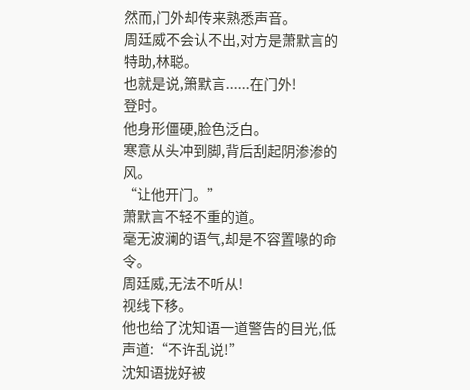然而,门外却传来熟悉声音。
周廷威不会认不出,对方是萧默言的特助,林聪。
也就是说,箫默言......在门外!
登时。
他身形僵硬,脸色泛白。
寒意从头冲到脚,背后刮起阴渗渗的风。
“让他开门。”
萧默言不轻不重的道。
毫无波澜的语气,却是不容置喙的命令。
周廷威,无法不听从!
视线下移。
他也给了沈知语一道警告的目光,低声道:“不许乱说!”
沈知语拢好被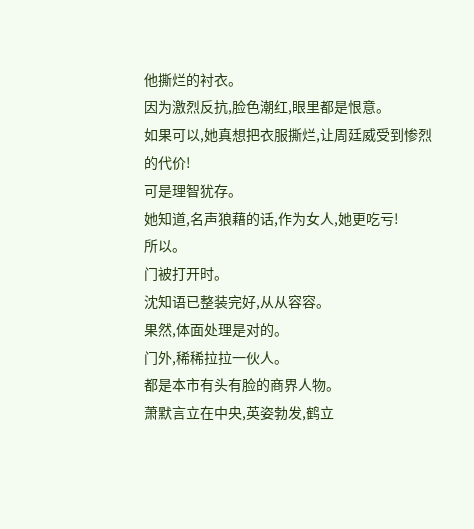他撕烂的衬衣。
因为激烈反抗,脸色潮红,眼里都是恨意。
如果可以,她真想把衣服撕烂,让周廷威受到惨烈的代价!
可是理智犹存。
她知道,名声狼藉的话,作为女人,她更吃亏!
所以。
门被打开时。
沈知语已整装完好,从从容容。
果然,体面处理是对的。
门外,稀稀拉拉一伙人。
都是本市有头有脸的商界人物。
萧默言立在中央,英姿勃发,鹤立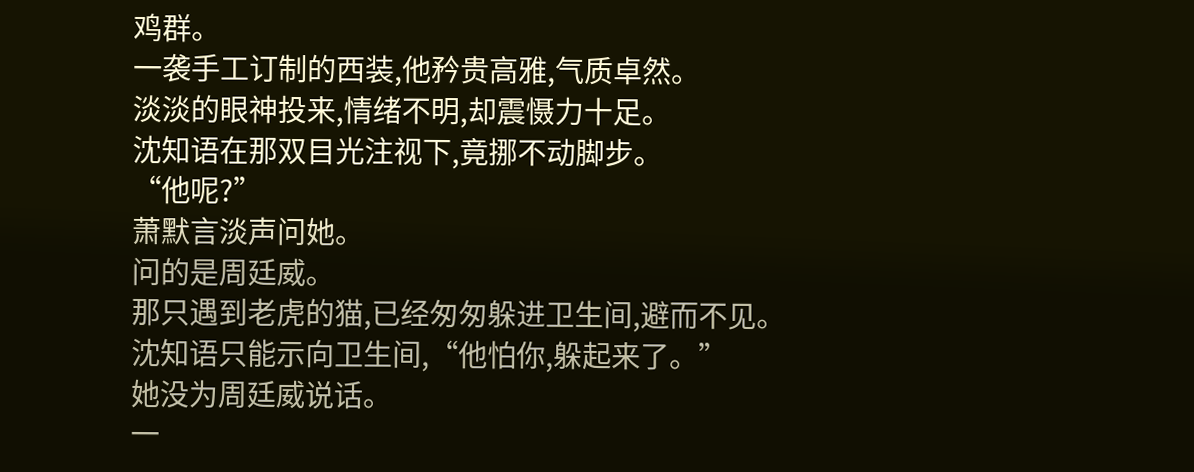鸡群。
一袭手工订制的西装,他矜贵高雅,气质卓然。
淡淡的眼神投来,情绪不明,却震慑力十足。
沈知语在那双目光注视下,竟挪不动脚步。
“他呢?”
萧默言淡声问她。
问的是周廷威。
那只遇到老虎的猫,已经匆匆躲进卫生间,避而不见。
沈知语只能示向卫生间,“他怕你,躲起来了。”
她没为周廷威说话。
一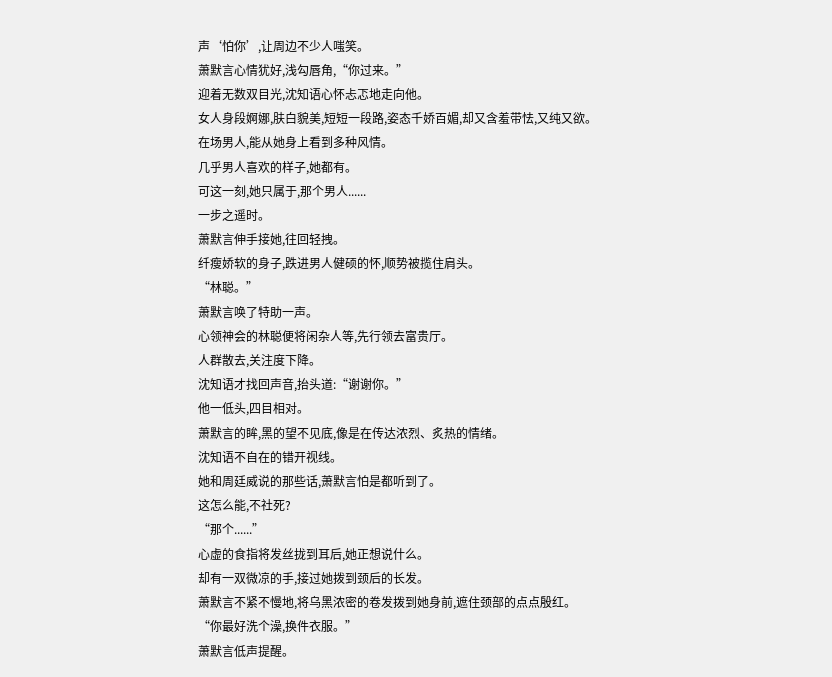声‘怕你’,让周边不少人嗤笑。
萧默言心情犹好,浅勾唇角,“你过来。”
迎着无数双目光,沈知语心怀忐忑地走向他。
女人身段婀娜,肤白貌美,短短一段路,姿态千娇百媚,却又含羞带怯,又纯又欲。
在场男人,能从她身上看到多种风情。
几乎男人喜欢的样子,她都有。
可这一刻,她只属于,那个男人......
一步之遥时。
萧默言伸手接她,往回轻拽。
纤瘦娇软的身子,跌进男人健硕的怀,顺势被揽住肩头。
“林聪。”
萧默言唤了特助一声。
心领神会的林聪便将闲杂人等,先行领去富贵厅。
人群散去,关注度下降。
沈知语才找回声音,抬头道:“谢谢你。”
他一低头,四目相对。
萧默言的眸,黑的望不见底,像是在传达浓烈、炙热的情绪。
沈知语不自在的错开视线。
她和周廷威说的那些话,萧默言怕是都听到了。
这怎么能,不社死?
“那个......”
心虚的食指将发丝拢到耳后,她正想说什么。
却有一双微凉的手,接过她拨到颈后的长发。
萧默言不紧不慢地,将乌黑浓密的卷发拨到她身前,遮住颈部的点点殷红。
“你最好洗个澡,换件衣服。”
萧默言低声提醒。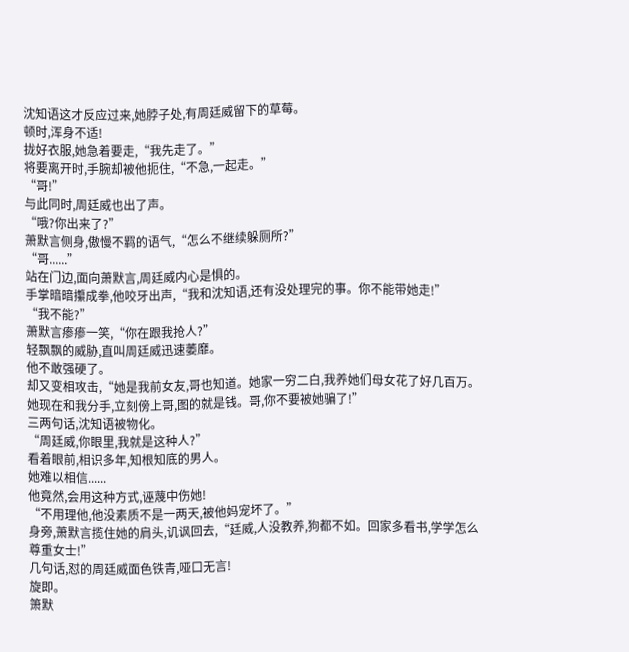沈知语这才反应过来,她脖子处,有周廷威留下的草莓。
顿时,浑身不适!
拢好衣服,她急着要走,“我先走了。”
将要离开时,手腕却被他扼住,“不急,一起走。”
“哥!”
与此同时,周廷威也出了声。
“哦?你出来了?”
萧默言侧身,傲慢不羁的语气,“怎么不继续躲厕所?”
“哥......”
站在门边,面向萧默言,周廷威内心是惧的。
手掌暗暗攥成拳,他咬牙出声,“我和沈知语,还有没处理完的事。你不能带她走!”
“我不能?”
萧默言瘆瘆一笑,“你在跟我抢人?”
轻飘飘的威胁,直叫周廷威迅速萎靡。
他不敢强硬了。
却又变相攻击,“她是我前女友,哥也知道。她家一穷二白,我养她们母女花了好几百万。她现在和我分手,立刻傍上哥,图的就是钱。哥,你不要被她骗了!”
三两句话,沈知语被物化。
“周廷威,你眼里,我就是这种人?”
看着眼前,相识多年,知根知底的男人。
她难以相信......
他竟然,会用这种方式,诬蔑中伤她!
“不用理他,他没素质不是一两天,被他妈宠坏了。”
身旁,萧默言揽住她的肩头,讥讽回去,“廷威,人没教养,狗都不如。回家多看书,学学怎么尊重女士!”
几句话,怼的周廷威面色铁青,哑口无言!
旋即。
箫默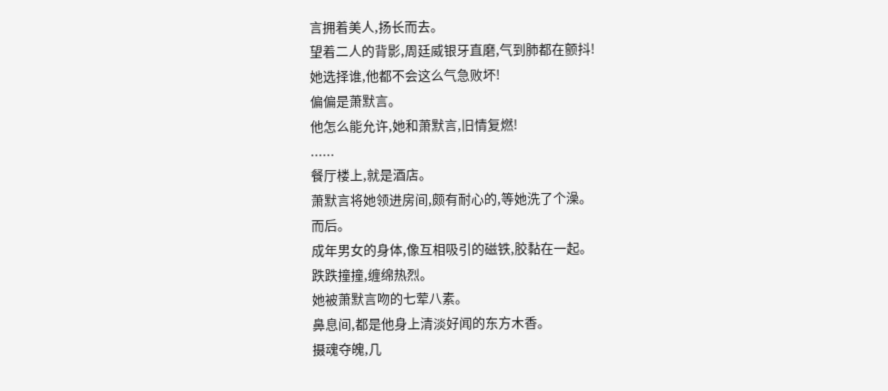言拥着美人,扬长而去。
望着二人的背影,周廷威银牙直磨,气到肺都在颤抖!
她选择谁,他都不会这么气急败坏!
偏偏是萧默言。
他怎么能允许,她和萧默言,旧情复燃!
......
餐厅楼上,就是酒店。
萧默言将她领进房间,颇有耐心的,等她洗了个澡。
而后。
成年男女的身体,像互相吸引的磁铁,胶黏在一起。
跌跌撞撞,缠绵热烈。
她被萧默言吻的七荤八素。
鼻息间,都是他身上清淡好闻的东方木香。
摄魂夺魄,几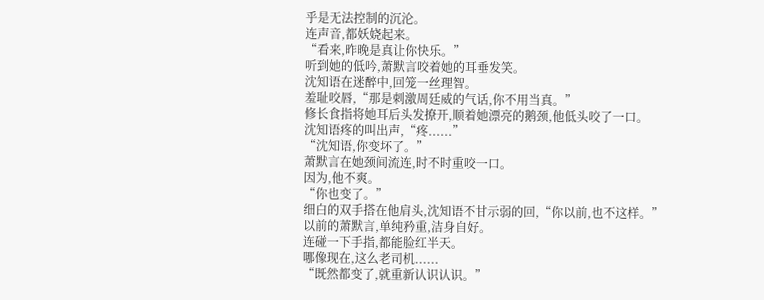乎是无法控制的沉沦。
连声音,都妖娆起来。
“看来,昨晚是真让你快乐。”
听到她的低吟,萧默言咬着她的耳垂发笑。
沈知语在迷醉中,回笼一丝理智。
羞耻咬唇,“那是刺激周廷威的气话,你不用当真。”
修长食指将她耳后头发撩开,顺着她漂亮的鹅颈,他低头咬了一口。
沈知语疼的叫出声,“疼......”
“沈知语,你变坏了。”
萧默言在她颈间流连,时不时重咬一口。
因为,他不爽。
“你也变了。”
细白的双手搭在他肩头,沈知语不甘示弱的回,“你以前,也不这样。”
以前的萧默言,单纯矜重,洁身自好。
连碰一下手指,都能脸红半天。
哪像现在,这么老司机......
“既然都变了,就重新认识认识。”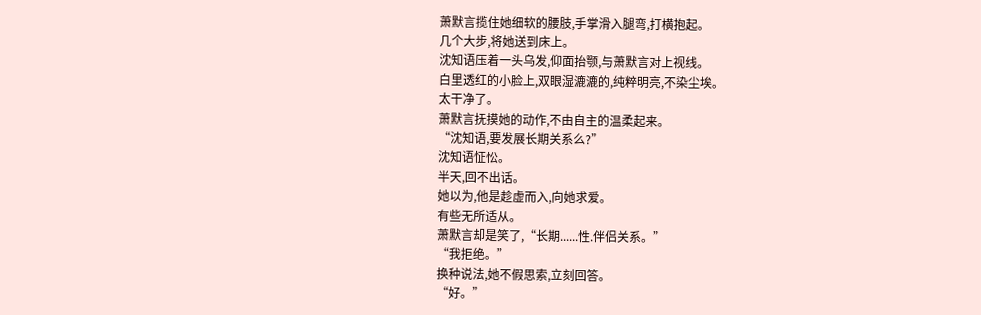萧默言揽住她细软的腰肢,手掌滑入腿弯,打横抱起。
几个大步,将她送到床上。
沈知语压着一头乌发,仰面抬颚,与萧默言对上视线。
白里透红的小脸上,双眼湿漉漉的,纯粹明亮,不染尘埃。
太干净了。
萧默言抚摸她的动作,不由自主的温柔起来。
“沈知语,要发展长期关系么?”
沈知语怔忪。
半天,回不出话。
她以为,他是趁虚而入,向她求爱。
有些无所适从。
萧默言却是笑了,“长期......性.伴侣关系。”
“我拒绝。”
换种说法,她不假思索,立刻回答。
“好。”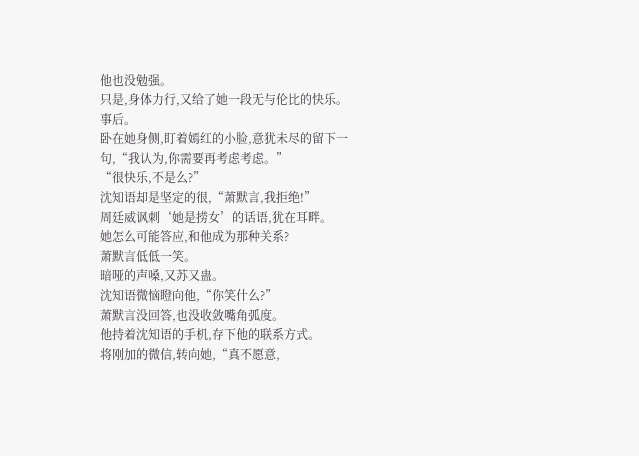他也没勉强。
只是,身体力行,又给了她一段无与伦比的快乐。
事后。
卧在她身侧,盯着嫣红的小脸,意犹未尽的留下一句,“我认为,你需要再考虑考虑。”
“很快乐,不是么?”
沈知语却是坚定的很,“萧默言,我拒绝!”
周廷威讽刺‘她是捞女’的话语,犹在耳畔。
她怎么可能答应,和他成为那种关系?
萧默言低低一笑。
暗哑的声嗓,又苏又蛊。
沈知语微恼瞪向他,“你笑什么?”
萧默言没回答,也没收敛嘴角弧度。
他持着沈知语的手机,存下他的联系方式。
将刚加的微信,转向她,“真不愿意,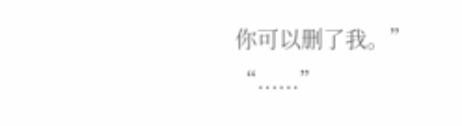你可以删了我。”
“......”